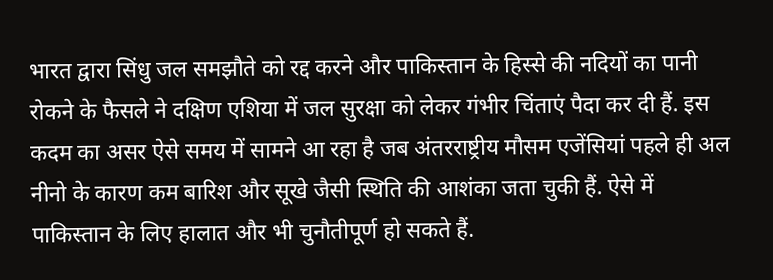भारत द्वारा सिंधु जल समझौते को रद्द करने और पाकिस्तान के हिस्से की नदियों का पानी रोकने के फैसले ने दक्षिण एशिया में जल सुरक्षा को लेकर गंभीर चिंताएं पैदा कर दी हैं. इस कदम का असर ऐसे समय में सामने आ रहा है जब अंतरराष्ट्रीय मौसम एजेंसियां पहले ही अल नीनो के कारण कम बारिश और सूखे जैसी स्थिति की आशंका जता चुकी हैं. ऐसे में पाकिस्तान के लिए हालात और भी चुनौतीपूर्ण हो सकते हैं.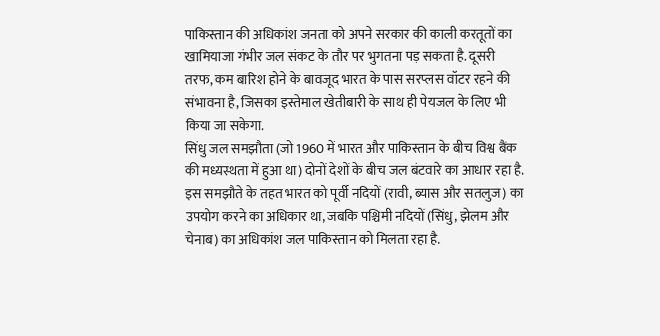पाकिस्तान की अधिकांश जनता को अपने सरकार की काली करतूतों का खामियाजा गंभीर जल संकट के तौर पर भुगतना पड़ सकता है. दूसरी तरफ, कम बारिश होने के बावजूद भारत के पास सरप्लस वॉटर रहने की संभावना है, जिसका इस्तेमाल खेतीबारी के साथ ही पेयजल के लिए भी किया जा सकेगा.
सिंधु जल समझौता (जो 1960 में भारत और पाकिस्तान के बीच विश्व बैंक की मध्यस्थता में हुआ था) दोनों देशों के बीच जल बंटवारे का आधार रहा है. इस समझौते के तहत भारत को पूर्वी नदियों (रावी, ब्यास और सतलुज) का उपयोग करने का अधिकार था, जबकि पश्चिमी नदियों (सिंधु, झेलम और चेनाब) का अधिकांश जल पाकिस्तान को मिलता रहा है.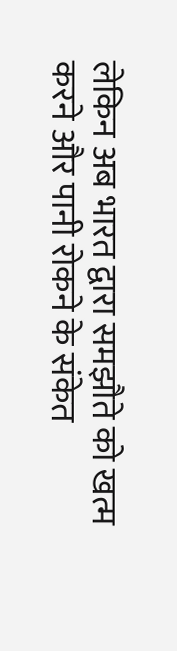लेकिन अब भारत द्वारा समझौते को खत्म करने और पानी रोकने के संकेत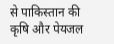से पाकिस्तान की कृषि और पेयजल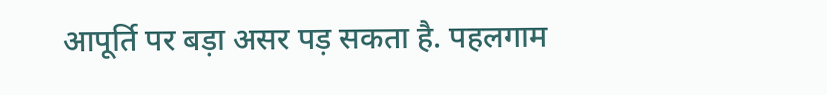आपूर्ति पर बड़ा असर पड़ सकता है. पहलगाम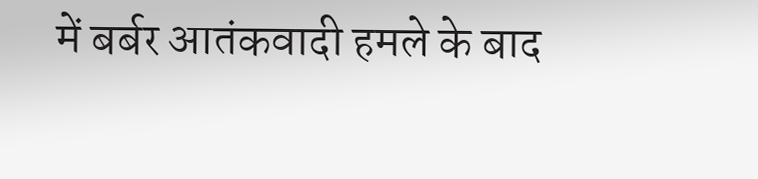में बर्बर आतंकवादी हमले के बाद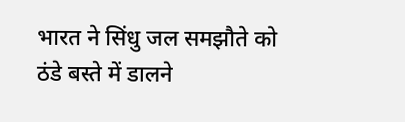भारत ने सिंधु जल समझौते को ठंडे बस्ते में डालने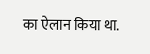का ऐलान किया था.